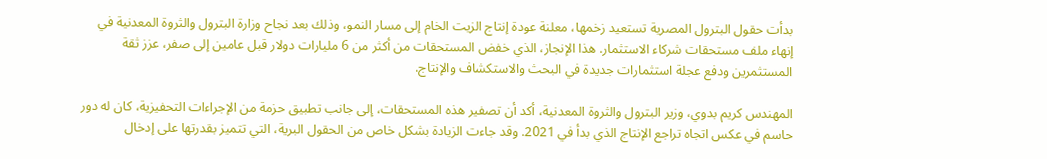بدأت حقول البترول المصرية تستعيد زخمها، معلنة عودة إنتاج الزيت الخام إلى مسار النمو، وذلك بعد نجاح وزارة البترول والثروة المعدنية في إنهاء ملف مستحقات شركاء الاستثمار. هذا الإنجاز، الذي خفض المستحقات من أكثر من 6 مليارات دولار قبل عامين إلى صفر، عزز ثقة المستثمرين ودفع عجلة استثمارات جديدة في البحث والاستكشاف والإنتاج.

المهندس كريم بدوي، وزير البترول والثروة المعدنية، أكد أن تصفير هذه المستحقات، إلى جانب تطبيق حزمة من الإجراءات التحفيزية، كان له دور حاسم في عكس اتجاه تراجع الإنتاج الذي بدأ في 2021. وقد جاءت الزيادة بشكل خاص من الحقول البرية، التي تتميز بقدرتها على إدخال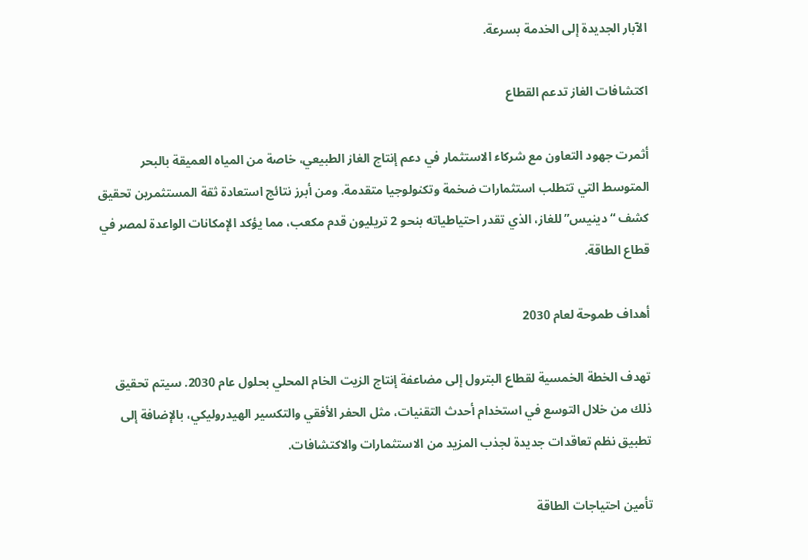الآبار الجديدة إلى الخدمة بسرعة.

اكتشافات الغاز تدعم القطاع

أثمرت جهود التعاون مع شركاء الاستثمار في دعم إنتاج الغاز الطبيعي، خاصة من المياه العميقة بالبحر المتوسط التي تتطلب استثمارات ضخمة وتكنولوجيا متقدمة. ومن أبرز نتائج استعادة ثقة المستثمرين تحقيق كشف “دينيس” للغاز، الذي تقدر احتياطياته بنحو 2 تريليون قدم مكعب، مما يؤكد الإمكانات الواعدة لمصر في قطاع الطاقة.

أهداف طموحة لعام 2030

تهدف الخطة الخمسية لقطاع البترول إلى مضاعفة إنتاج الزيت الخام المحلي بحلول عام 2030. سيتم تحقيق ذلك من خلال التوسع في استخدام أحدث التقنيات، مثل الحفر الأفقي والتكسير الهيدروليكي، بالإضافة إلى تطبيق نظم تعاقدات جديدة لجذب المزيد من الاستثمارات والاكتشافات.

تأمين احتياجات الطاقة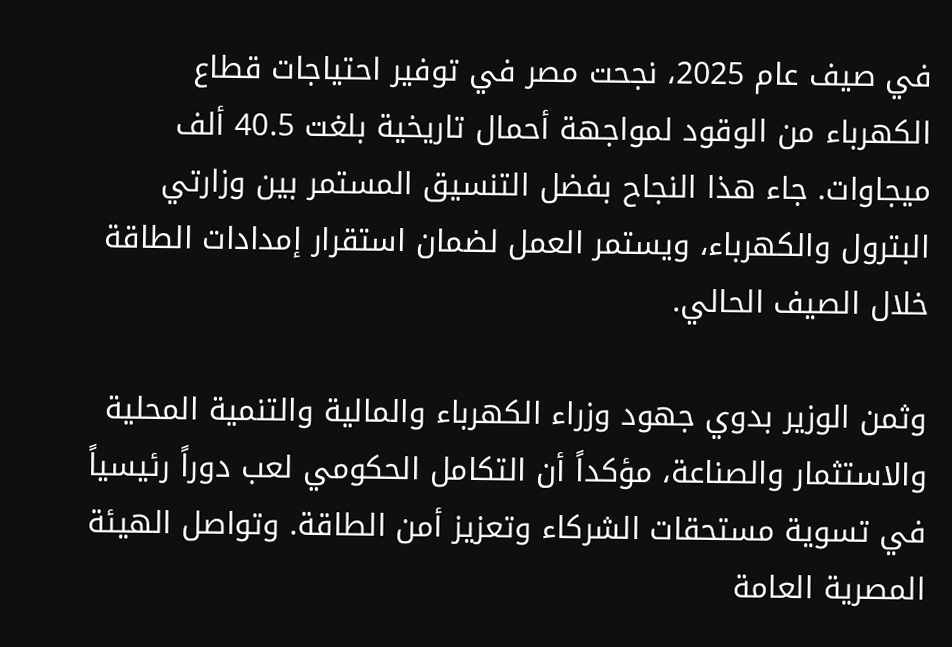في صيف عام 2025، نجحت مصر في توفير احتياجات قطاع الكهرباء من الوقود لمواجهة أحمال تاريخية بلغت 40.5 ألف ميجاوات. جاء هذا النجاح بفضل التنسيق المستمر بين وزارتي البترول والكهرباء، ويستمر العمل لضمان استقرار إمدادات الطاقة خلال الصيف الحالي.

وثمن الوزير بدوي جهود وزراء الكهرباء والمالية والتنمية المحلية والاستثمار والصناعة، مؤكداً أن التكامل الحكومي لعب دوراً رئيسياً في تسوية مستحقات الشركاء وتعزيز أمن الطاقة. وتواصل الهيئة المصرية العامة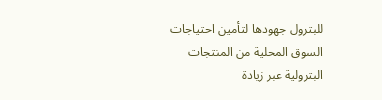للبترول جهودها لتأمين احتياجات السوق المحلية من المنتجات البترولية عبر زيادة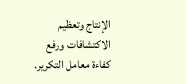الإنتاج وتعظيم الاكتشافات ورفع كفاءة معامل التكرير.